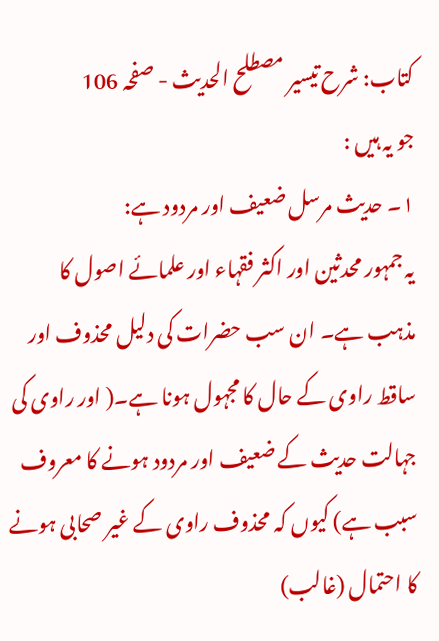کتاب: شرح تیسیر مصطلح الحدیث - صفحہ 106
جو یہ ہیں :
۱۔ حدیث مرسل ضعیف اور مردود ہے:
یہ جمہور محدثین اور اکثر فقہاء اور علمائے اصول کا مذہب ہے۔ ان سب حضرات کی دلیل محذوف اور ساقط راوی کے حال کا مجہول ہونا ہے۔( اور راوی کی جہالت حدیث کے ضعیف اور مردود ہونے کا معروف سبب ہے) کیوں کہ محذوف راوی کے غیر صحابی ہونے کا احتمال (غالب)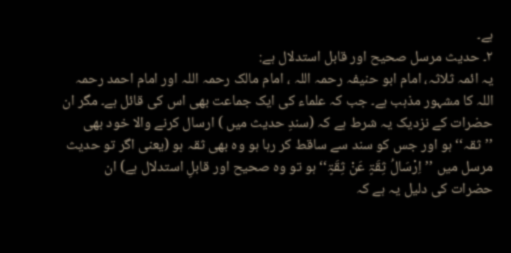ہے۔
۲۔ حدیث مرسل صحیح اور قابل استدلال ہے:
یہ ائمہ ثلاثہ، امام ابو حنیفہ رحمہ اللہ ، امام مالک رحمہ اللہ اور امام احمد رحمہ اللہ کا مشہور مذہب ہے۔ جب کہ علماء کی ایک جماعت بھی اس کی قائل ہے۔ مگر ان حضرات کے نزدیک یہ شرط ہے کہ (سندِ حدیث میں ) ارسال کرنے والا خود بھی ’’ثقہ‘‘ ہو اور جس کو سند سے ساقط کر رہا ہو وہ بھی ثقہ ہو (یعنی اگر تو حدیث مرسل میں ’’اِرْسَالُ ثِقَۃٍ عَنْ ثِقَۃٍ‘‘ ہو تو وہ صحیح اور قابلِ استدلال ہے) ان حضرات کی دلیل یہ ہے کہ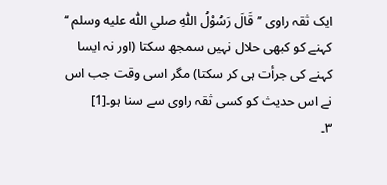ایک ثقہ راوی ’’قَالَ رَسُوْلُ اللّٰہِ صلي اللّٰه عليه وسلم ‘‘ کہنے کو کبھی حلال نہیں سمجھ سکتا (اور نہ ایسا کہنے کی جرأت ہی کر سکتا) مگر اسی وقت جب اس نے اس حدیث کو کسی ثقہ راوی سے سنا ہو۔[1]
۳۔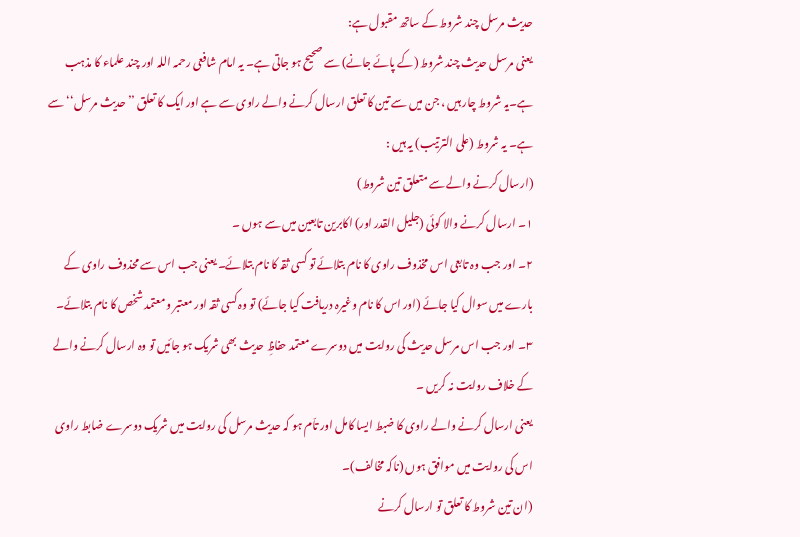حدیث مرسل چند شروط کے ساتھ مقبول ہے:
یعنی مرسل حدیث چند شروط (کے پائے جانے) سے صحیح ہو جاتی ہے۔ یہ امام شافعی رحمہ اللہ اور چند علماء کا مذہب ہے۔یہ شروط چار ہیں ، جن میں سے تین کا تعلق ارسال کرنے والے راوی سے ہے اور ایک کا تعلق ’’حدیث مرسل‘‘ سے ہے۔ یہ شروط (علی الترتیب) یہ ہیں :
(ارسال کرنے والے سے متعلق تین شروط)
۱۔ ارسال کرنے والا کوئی (جلیل القدر اور) اکابرین تابعین میں سے ہوں ۔
۲۔ اور جب وہ تابعی اس مخذوف راوی کا نام بتلائے تو کسی ثقہ کا نام بتلائے۔ یعنی جب اس سے محذوف راوی کے بارے میں سوال کیا جائے (اور اس کا نام وغیرہ دریافت کیا جائے) تو وہ کسی ثقہ اور معتبر و معتمد شخص کا نام بتلائے۔
۳۔ اور جب اس مرسل حدیث کی روایت میں دوسرے معتمد حفاظِ حدیث بھی شریک ہو جائیں تو وہ ارسال کرنے والے کے خلاف روایت نہ کریں ۔
یعنی ارسال کرنے والے راوی کا ضبط ایسا کامل اور تاّم ہو کہ حدیث مرسل کی روایت میں شریک دوسرے ضابط راوی اس کی روایت میں موافق ہوں (ناکہ مخالف)۔
(ان تین شروط کا تعلق تو ارسال کرنے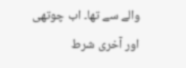والے سے تھا۔ اب چوتھی اور آخری شرط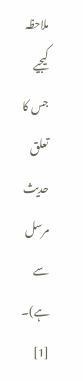ملاحظہ کیجیے جس کا تعلق حدیث مرسل سے ہے)۔
[1]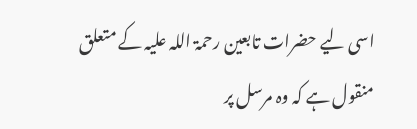اسی لیے حضرات تابعین رحمۃ اللہ علیہ کے متعلق منقول ہے کہ وہ مرسل پر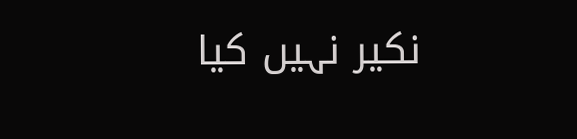نکیر نہیں کیا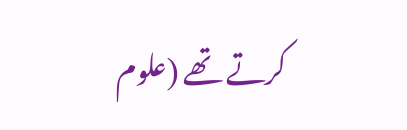کرتے تھے (علوم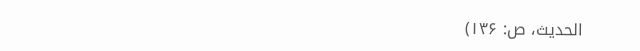الحدیث، ص: ۱۳۶)